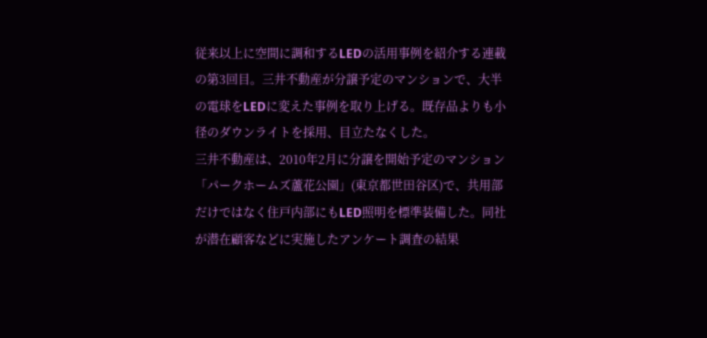従来以上に空間に調和するLEDの活用事例を紹介する連載の第3回目。三井不動産が分譲予定のマンションで、大半の電球をLEDに変えた事例を取り上げる。既存品よりも小径のダウンライトを採用、目立たなくした。
三井不動産は、2010年2月に分譲を開始予定のマンション「パークホームズ蘆花公園」(東京都世田谷区)で、共用部だけではなく住戸内部にもLED照明を標準装備した。同社が潜在顧客などに実施したアンケート調査の結果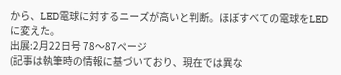から、LED電球に対するニーズが高いと判断。ほぼすべての電球をLEDに変えた。
出展:2月22日号 78〜87ページ
(記事は執筆時の情報に基づいており、現在では異な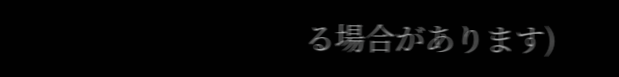る場合があります)